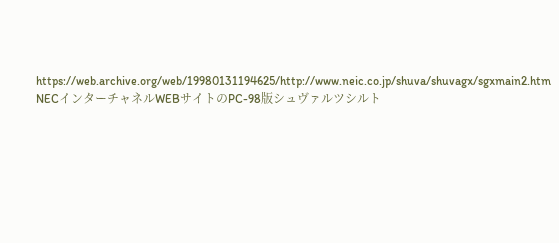https://web.archive.org/web/19980131194625/http://www.neic.co.jp/shuva/shuvagx/sgxmain2.htm
NECインターチャネルWEBサイトのPC-98版シュヴァルツシルト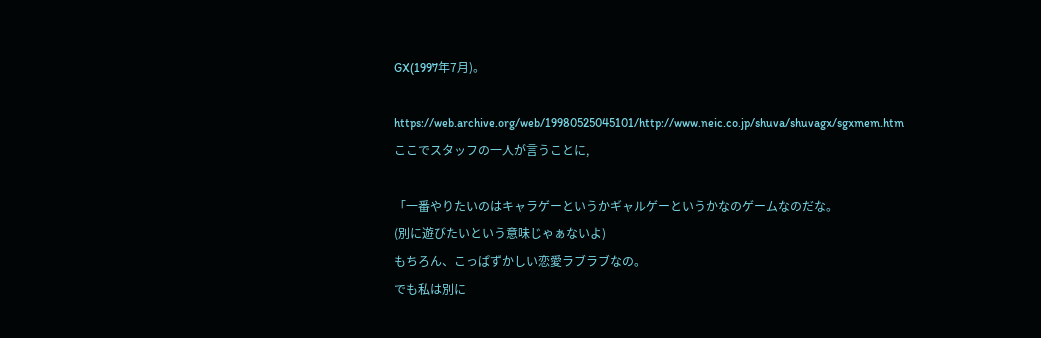GX(1997年7月)。

https://web.archive.org/web/19980525045101/http://www.neic.co.jp/shuva/shuvagx/sgxmem.htm
ここでスタッフの一人が言うことに,

「一番やりたいのはキャラゲーというかギャルゲーというかなのゲームなのだな。
(別に遊びたいという意味じゃぁないよ)
もちろん、こっぱずかしい恋愛ラブラブなの。
でも私は別に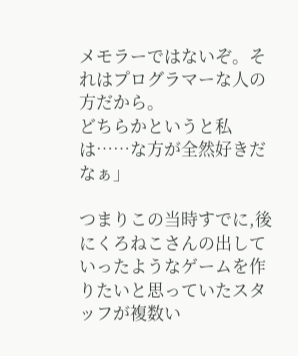メモラーではないぞ。それはプログラマーな人の方だから。
どちらかというと私は……な方が全然好きだなぁ」

つまりこの当時すでに,後にくろねこさんの出していったようなゲームを作りたいと思っていたスタッフが複数い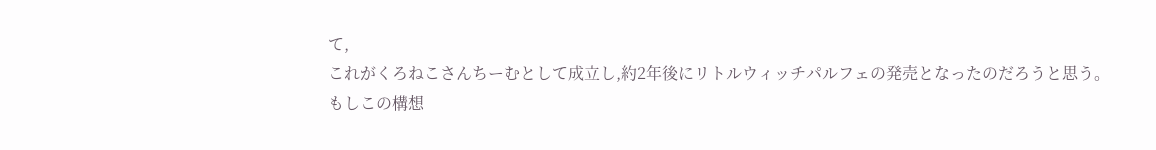て,
これがくろねこさんちーむとして成立し,約2年後にリトルウィッチパルフェの発売となったのだろうと思う。
もしこの構想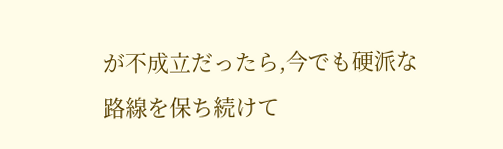が不成立だったら,今でも硬派な路線を保ち続けて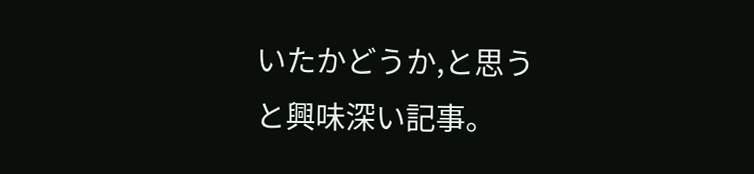いたかどうか,と思うと興味深い記事。